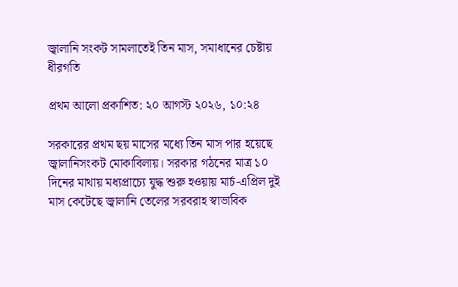জ্বালানি সংকট সামলাতেই তিন মাস, সমাধানের চেষ্টায় ধীরগতি

প্রথম আলো প্রকাশিত: ২০ আগস্ট ২০২৬, ১০:২৪

সরকারের প্রথম ছয় মাসের মধ্যে তিন মাস পার হয়েছে জ্বালানিসংকট মোকাবিলায়। সরকার গঠনের মাত্র ১০ দিনের মাথায় মধ্যপ্রাচ্যে যুদ্ধ শুরু হওয়ায় মার্চ-এপ্রিল দুই মাস কেটেছে জ্বালানি তেলের সরবরাহ স্বাভাবিক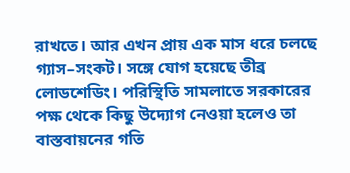রাখতে। আর এখন প্রায় এক মাস ধরে চলছে গ্যাস–সংকট। সঙ্গে যোগ হয়েছে তীব্র লোডশেডিং। পরিস্থিতি সামলাতে সরকারের পক্ষ থেকে কিছু উদ্যোগ নেওয়া হলেও তা বাস্তবায়নের গতি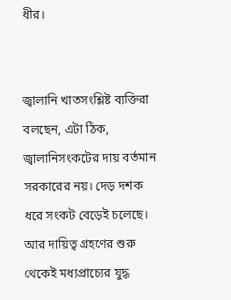ধীর।


জ্বালানি খাতসংশ্লিষ্ট ব্যক্তিরা বলছেন, এটা ঠিক, জ্বালানিসংকটের দায় বর্তমান সরকারের নয়। দেড় দশক ধরে সংকট বেড়েই চলেছে। আর দায়িত্ব গ্রহণের শুরু থেকেই মধ্যপ্রাচ্যের যুদ্ধ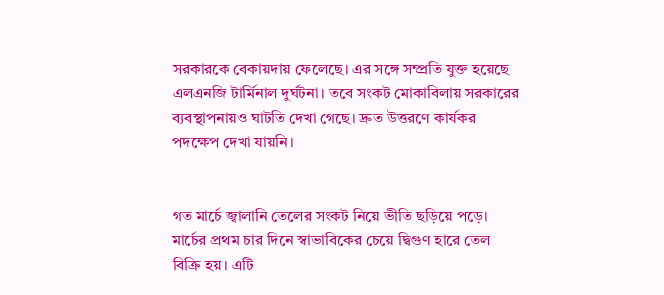সরকারকে বেকায়দায় ফেলেছে। এর সঙ্গে সম্প্রতি যুক্ত হয়েছে এলএনজি টার্মিনাল দুর্ঘটনা। তবে সংকট মোকাবিলায় সরকারের ব্যবস্থাপনায়ও ঘাটতি দেখা গেছে। দ্রুত উত্তরণে কার্যকর পদক্ষেপ দেখা যায়নি।


গত মার্চে জ্বালানি তেলের সংকট নিয়ে ভীতি ছড়িয়ে পড়ে। মার্চের প্রথম চার দিনে স্বাভাবিকের চেয়ে দ্বিগুণ হারে তেল বিক্রি হয়। এটি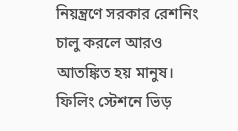নিয়ন্ত্রণে সরকার রেশনিং চালু করলে আরও আতঙ্কিত হয় মানুষ। ফিলিং স্টেশনে ভিড়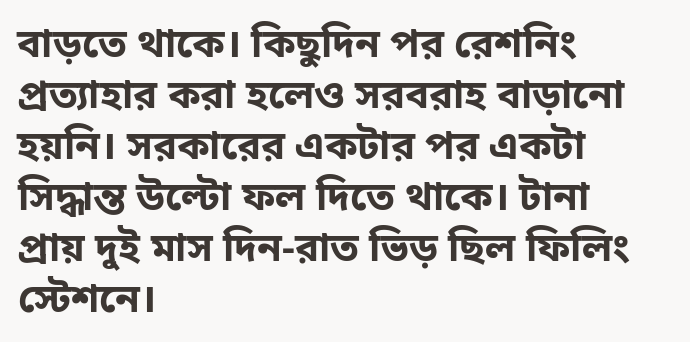বাড়তে থাকে। কিছুদিন পর রেশনিং প্রত্যাহার করা হলেও সরবরাহ বাড়ানো হয়নি। সরকারের একটার পর একটা সিদ্ধান্ত উল্টো ফল দিতে থাকে। টানা প্রায় দুই মাস দিন-রাত ভিড় ছিল ফিলিং স্টেশনে।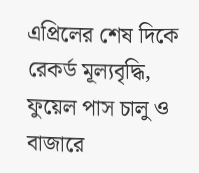এপ্রিলের শেষ দিকে রেকর্ড মূল্যবৃদ্ধি, ফুয়েল পাস চালু ও বাজারে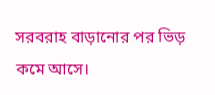সরবরাহ বাড়ানোর পর ভিড় কমে আসে।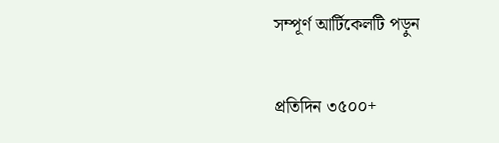সম্পূর্ণ আর্টিকেলটি পড়ুন

প্রতিদিন ৩৫০০+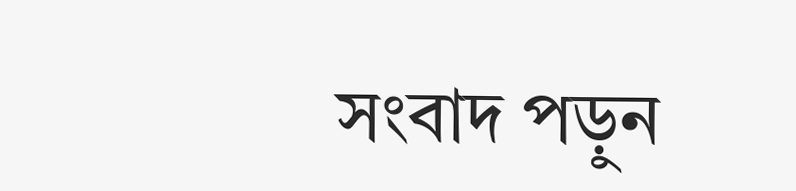সংবাদ পড়ুন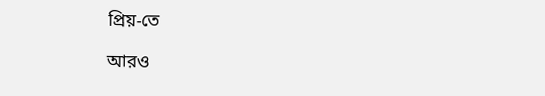প্রিয়-তে

আরও